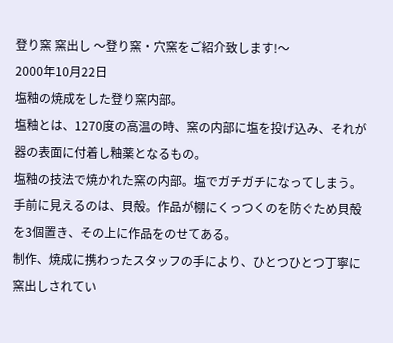登り窯 窯出し 〜登り窯・穴窯をご紹介致します!〜
2000年10月22日
塩釉の焼成をした登り窯内部。
塩釉とは、1270度の高温の時、窯の内部に塩を投げ込み、それが器の表面に付着し釉薬となるもの。
塩釉の技法で焼かれた窯の内部。塩でガチガチになってしまう。
手前に見えるのは、貝殻。作品が棚にくっつくのを防ぐため貝殻を3個置き、その上に作品をのせてある。
制作、焼成に携わったスタッフの手により、ひとつひとつ丁寧に窯出しされてい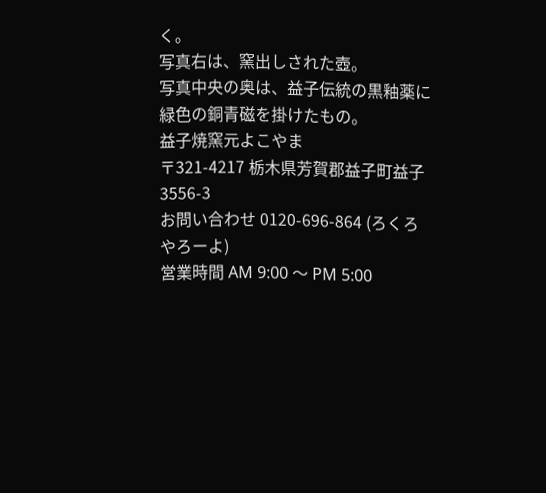く。
写真右は、窯出しされた壺。
写真中央の奥は、益子伝統の黒釉薬に緑色の銅青磁を掛けたもの。
益子焼窯元よこやま
〒321-4217 栃木県芳賀郡益子町益子3556-3
お問い合わせ 0120-696-864 (ろくろやろーよ)
営業時間 AM 9:00 〜 PM 5:00